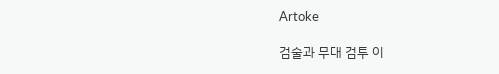Artoke

검술과 무대 검투 이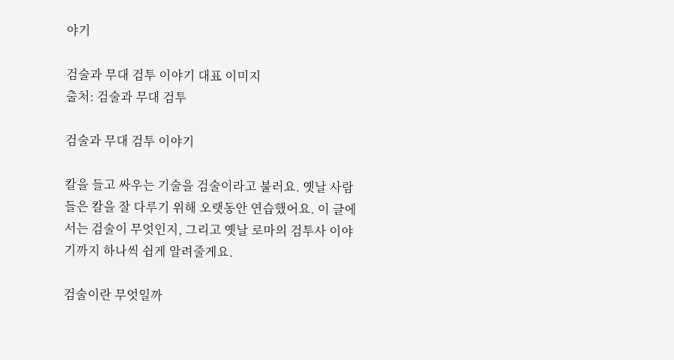야기

검술과 무대 검투 이야기 대표 이미지
출처: 검술과 무대 검투

검술과 무대 검투 이야기

칼을 들고 싸우는 기술을 검술이라고 불러요. 옛날 사람들은 칼을 잘 다루기 위해 오랫동안 연습했어요. 이 글에서는 검술이 무엇인지, 그리고 옛날 로마의 검투사 이야기까지 하나씩 쉽게 알려줄게요.

검술이란 무엇일까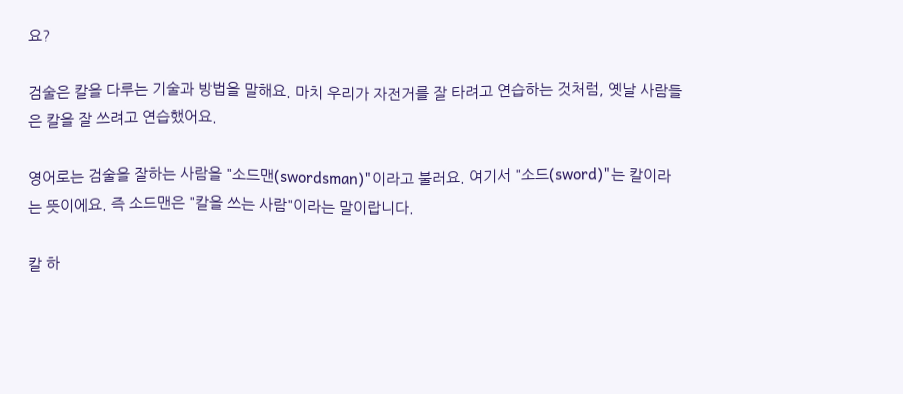요?

검술은 칼을 다루는 기술과 방법을 말해요. 마치 우리가 자전거를 잘 타려고 연습하는 것처럼, 옛날 사람들은 칼을 잘 쓰려고 연습했어요.

영어로는 검술을 잘하는 사람을 "소드맨(swordsman)"이라고 불러요. 여기서 "소드(sword)"는 칼이라는 뜻이에요. 즉 소드맨은 "칼을 쓰는 사람"이라는 말이랍니다.

칼 하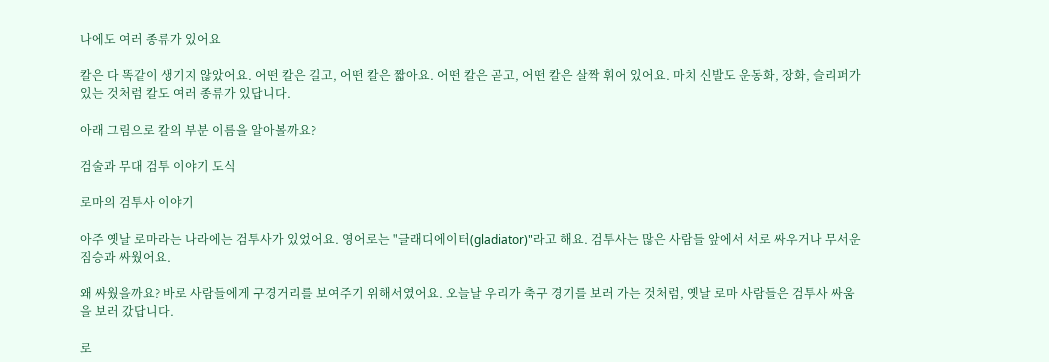나에도 여러 종류가 있어요

칼은 다 똑같이 생기지 않았어요. 어떤 칼은 길고, 어떤 칼은 짧아요. 어떤 칼은 곧고, 어떤 칼은 살짝 휘어 있어요. 마치 신발도 운동화, 장화, 슬리퍼가 있는 것처럼 칼도 여러 종류가 있답니다.

아래 그림으로 칼의 부분 이름을 알아볼까요?

검술과 무대 검투 이야기 도식

로마의 검투사 이야기

아주 옛날 로마라는 나라에는 검투사가 있었어요. 영어로는 "글래디에이터(gladiator)"라고 해요. 검투사는 많은 사람들 앞에서 서로 싸우거나 무서운 짐승과 싸웠어요.

왜 싸웠을까요? 바로 사람들에게 구경거리를 보여주기 위해서였어요. 오늘날 우리가 축구 경기를 보러 가는 것처럼, 옛날 로마 사람들은 검투사 싸움을 보러 갔답니다.

로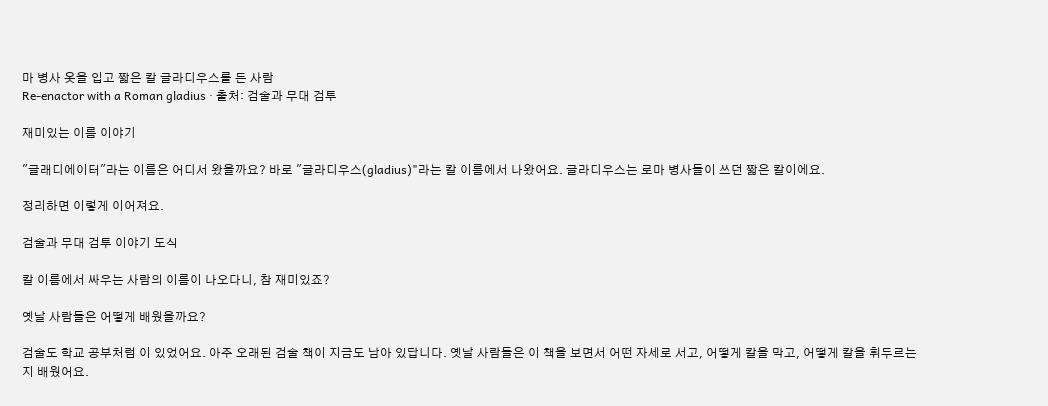마 병사 옷을 입고 짧은 칼 글라디우스를 든 사람
Re-enactor with a Roman gladius · 출처: 검술과 무대 검투

재미있는 이름 이야기

"글래디에이터"라는 이름은 어디서 왔을까요? 바로 "글라디우스(gladius)"라는 칼 이름에서 나왔어요. 글라디우스는 로마 병사들이 쓰던 짧은 칼이에요.

정리하면 이렇게 이어져요.

검술과 무대 검투 이야기 도식

칼 이름에서 싸우는 사람의 이름이 나오다니, 참 재미있죠?

옛날 사람들은 어떻게 배웠을까요?

검술도 학교 공부처럼 이 있었어요. 아주 오래된 검술 책이 지금도 남아 있답니다. 옛날 사람들은 이 책을 보면서 어떤 자세로 서고, 어떻게 칼을 막고, 어떻게 칼을 휘두르는지 배웠어요.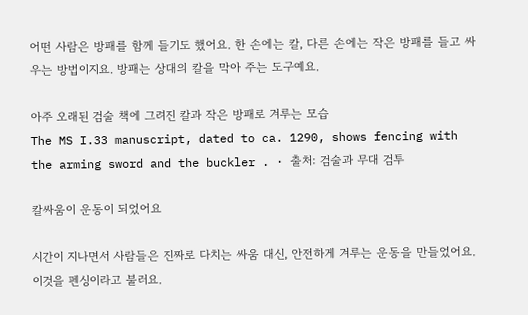어떤 사람은 방패를 함께 들기도 했어요. 한 손에는 칼, 다른 손에는 작은 방패를 들고 싸우는 방법이지요. 방패는 상대의 칼을 막아 주는 도구예요.

아주 오래된 검술 책에 그려진 칼과 작은 방패로 겨루는 모습
The MS I.33 manuscript, dated to ca. 1290, shows fencing with the arming sword and the buckler . · 출처: 검술과 무대 검투

칼싸움이 운동이 되었어요

시간이 지나면서 사람들은 진짜로 다치는 싸움 대신, 안전하게 겨루는 운동을 만들었어요. 이것을 펜싱이라고 불러요.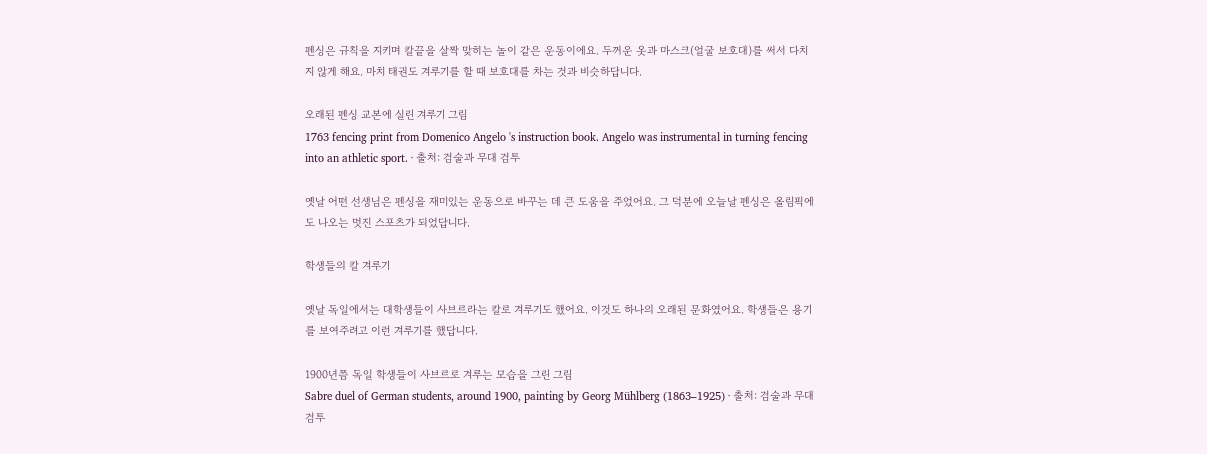펜싱은 규칙을 지키며 칼끝을 살짝 맞히는 놀이 같은 운동이에요. 두꺼운 옷과 마스크(얼굴 보호대)를 써서 다치지 않게 해요. 마치 태권도 겨루기를 할 때 보호대를 차는 것과 비슷하답니다.

오래된 펜싱 교본에 실린 겨루기 그림
1763 fencing print from Domenico Angelo 's instruction book. Angelo was instrumental in turning fencing into an athletic sport. · 출처: 검술과 무대 검투

옛날 어떤 선생님은 펜싱을 재미있는 운동으로 바꾸는 데 큰 도움을 주었어요. 그 덕분에 오늘날 펜싱은 올림픽에도 나오는 멋진 스포츠가 되었답니다.

학생들의 칼 겨루기

옛날 독일에서는 대학생들이 사브르라는 칼로 겨루기도 했어요. 이것도 하나의 오래된 문화였어요. 학생들은 용기를 보여주려고 이런 겨루기를 했답니다.

1900년쯤 독일 학생들이 사브르로 겨루는 모습을 그린 그림
Sabre duel of German students, around 1900, painting by Georg Mühlberg (1863–1925) · 출처: 검술과 무대 검투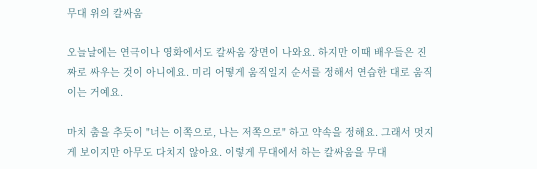무대 위의 칼싸움

오늘날에는 연극이나 영화에서도 칼싸움 장면이 나와요. 하지만 이때 배우들은 진짜로 싸우는 것이 아니에요. 미리 어떻게 움직일지 순서를 정해서 연습한 대로 움직이는 거예요.

마치 춤을 추듯이 "너는 이쪽으로, 나는 저쪽으로" 하고 약속을 정해요. 그래서 멋지게 보이지만 아무도 다치지 않아요. 이렇게 무대에서 하는 칼싸움을 무대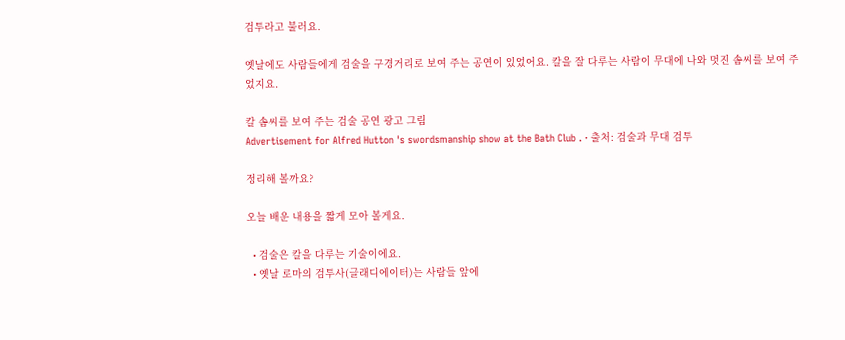검투라고 불러요.

옛날에도 사람들에게 검술을 구경거리로 보여 주는 공연이 있었어요. 칼을 잘 다루는 사람이 무대에 나와 멋진 솜씨를 보여 주었지요.

칼 솜씨를 보여 주는 검술 공연 광고 그림
Advertisement for Alfred Hutton 's swordsmanship show at the Bath Club . · 출처: 검술과 무대 검투

정리해 볼까요?

오늘 배운 내용을 짧게 모아 볼게요.

  • 검술은 칼을 다루는 기술이에요.
  • 옛날 로마의 검투사(글래디에이터)는 사람들 앞에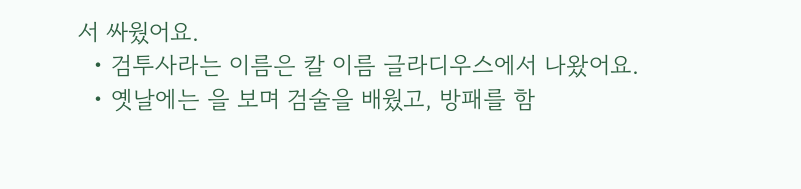서 싸웠어요.
  • 검투사라는 이름은 칼 이름 글라디우스에서 나왔어요.
  • 옛날에는 을 보며 검술을 배웠고, 방패를 함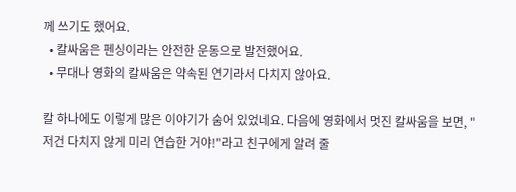께 쓰기도 했어요.
  • 칼싸움은 펜싱이라는 안전한 운동으로 발전했어요.
  • 무대나 영화의 칼싸움은 약속된 연기라서 다치지 않아요.

칼 하나에도 이렇게 많은 이야기가 숨어 있었네요. 다음에 영화에서 멋진 칼싸움을 보면, "저건 다치지 않게 미리 연습한 거야!"라고 친구에게 알려 줄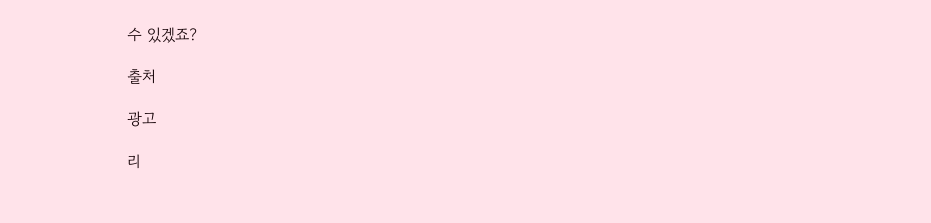수 있겠죠?

출처

광고

리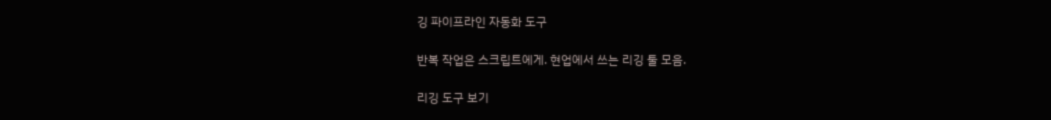깅 파이프라인 자동화 도구

반복 작업은 스크립트에게. 현업에서 쓰는 리깅 툴 모음.

리깅 도구 보기